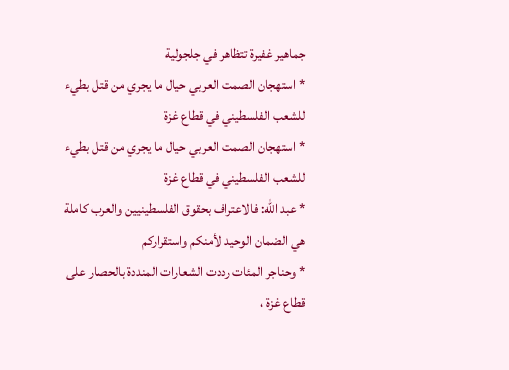جماهير غفيرة تتظاهر في جلجولية
* استهجان الصمت العربي حيال ما يجري من قتل بطيء للشعب الفلسطيني في قطاع غزة
* استهجان الصمت العربي حيال ما يجري من قتل بطيء للشعب الفلسطيني في قطاع غزة
* عبد الله: فالاعتراف بحقوق الفلسطينيين والعرب كاملة هي الضمان الوحيد لأمنكم واستقراركم
* وحناجر المئات رددت الشعارات المنددة بالحصار على قطاع غزة ،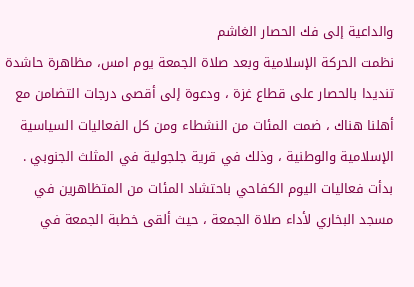والداعية إلى فك الحصار الغاشم
نظمت الحركة الإسلامية وبعد صلاة الجمعة يوم امس، مظاهرة حاشدة تنديدا بالحصار على قطاع غزة ، ودعوة إلى أقصى درجات التضامن مع أهلنا هناك ، ضمت المئات من النشطاء ومن كل الفعاليات السياسية الإسلامية والوطنية ، وذلك في قرية جلجولية في المثلث الجنوبي .
بدأت فعاليات اليوم الكفاحي باحتشاد المئات من المتظاهرين في مسجد البخاري لأداء صلاة الجمعة ، حيث ألقى خطبة الجمعة في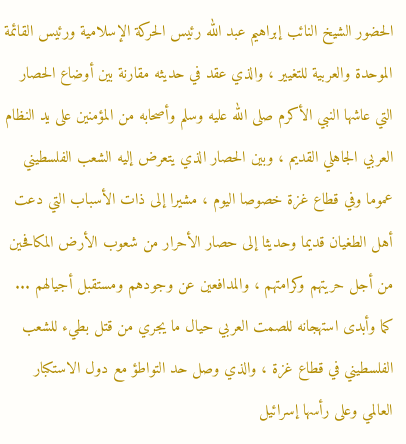الحضور الشيخ النائب إبراهيم عبد الله رئيس الحركة الإسلامية ورئيس القائمة الموحدة والعربية للتغيير ، والذي عقد في حديثه مقارنة بين أوضاع الحصار التي عاشها النبي الأكرم صلى الله عليه وسلم وأصحابه من المؤمنين على يد النظام العربي الجاهلي القديم ، وبين الحصار الذي يتعرض إليه الشعب الفلسطيني عموما وفي قطاع غزة خصوصا اليوم ، مشيرا إلى ذات الأسباب التي دعت أهل الطغيان قديما وحديثا إلى حصار الأحرار من شعوب الأرض المكافحين من أجل حريتهم وكرامتهم ، والمدافعين عن وجودهم ومستقبل أجيالهم ...
كما وأبدى استهجانه للصمت العربي حيال ما يجري من قتل بطيء للشعب الفلسطيني في قطاع غزة ، والذي وصل حد التواطؤ مع دول الاستكبار العالمي وعلى رأسها إسرائيل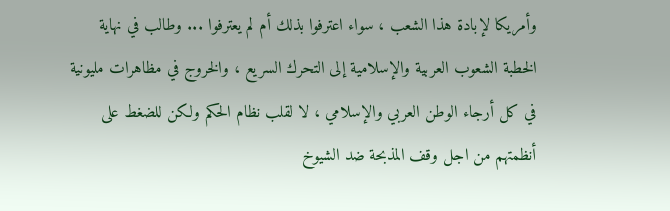وأمريكا لإبادة هذا الشعب ، سواء اعترفوا بذلك أم لم يعترفوا ... وطالب في نهاية الخطبة الشعوب العربية والإسلامية إلى التحرك السريع ، والخروج في مظاهرات مليونية في كل أرجاء الوطن العربي والإسلامي ، لا لقلب نظام الحكم ولكن للضغط على أنظمتهم من اجل وقف المذبحة ضد الشيوخ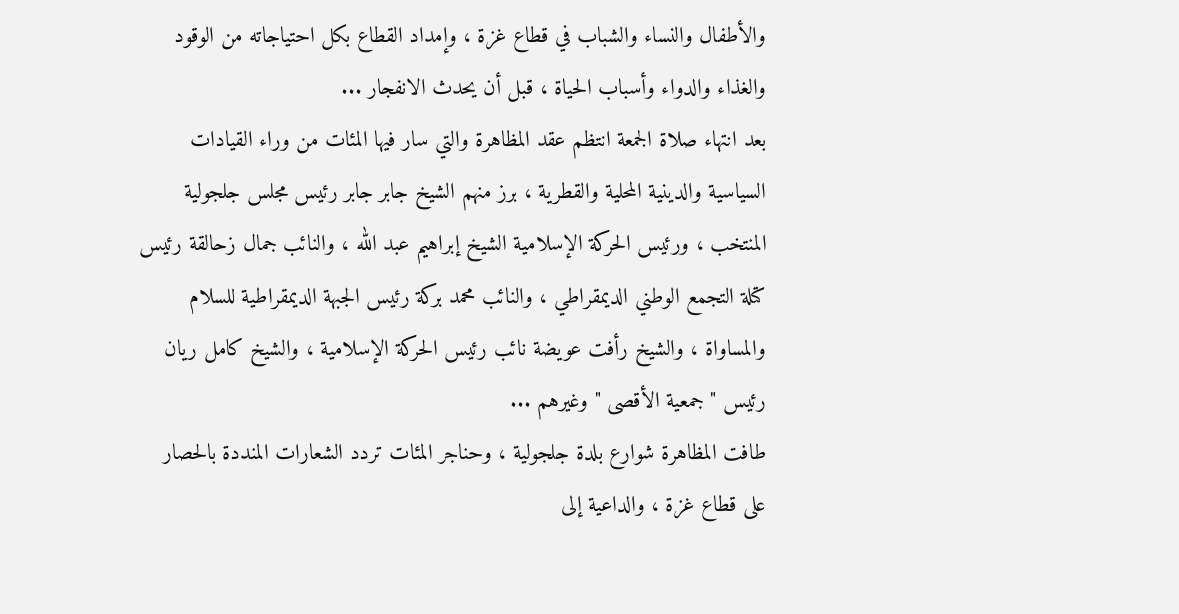والأطفال والنساء والشباب في قطاع غزة ، وإمداد القطاع بكل احتياجاته من الوقود والغذاء والدواء وأسباب الحياة ، قبل أن يحدث الانفجار ...
بعد انتهاء صلاة الجمعة انتظم عقد المظاهرة والتي سار فيها المئات من وراء القيادات السياسية والدينية المحلية والقطرية ، برز منهم الشيخ جابر جابر رئيس مجلس جلجولية المنتخب ، ورئيس الحركة الإسلامية الشيخ إبراهيم عبد الله ، والنائب جمال زحالقة رئيس كتلة التجمع الوطني الديمقراطي ، والنائب محمد بركة رئيس الجبهة الديمقراطية للسلام والمساواة ، والشيخ رأفت عويضة نائب رئيس الحركة الإسلامية ، والشيخ كامل ريان رئيس " جمعية الأقصى " وغيرهم ...
طافت المظاهرة شوارع بلدة جلجولية ، وحناجر المئات تردد الشعارات المنددة بالحصار على قطاع غزة ، والداعية إلى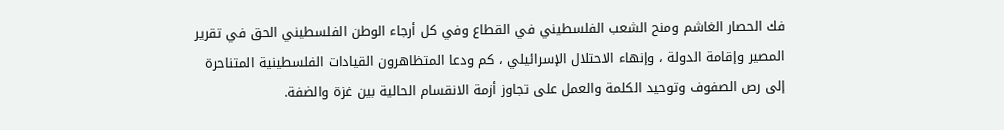فك الحصار الغاشم ومنح الشعب الفلسطيني في القطاع وفي كل أرجاء الوطن الفلسطيني الحق في تقرير المصير وإقامة الدولة ، وإنهاء الاحتلال الإسرائيلي ، كم ودعا المتظاهرون القيادات الفلسطينية المتناحرة إلى رص الصفوف وتوحيد الكلمة والعمل على تجاوز أزمة الانقسام الحالية بين غزة والضفة.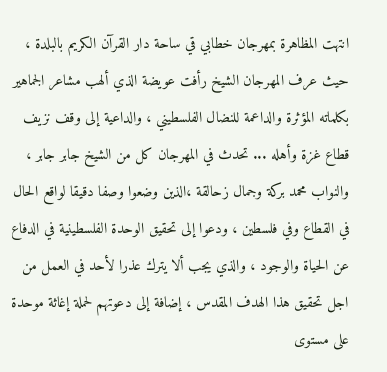انتهت المظاهرة بمهرجان خطابي قي ساحة دار القرآن الكريم بالبلدة ، حيث عرف المهرجان الشيخ رأفت عويضة الذي ألهب مشاعر الجماهير بكلماته المؤثرة والداعمة للنضال الفلسطيني ، والداعية إلى وقف نزيف قطاع غزة وأهله ... تحدث في المهرجان كل من الشيخ جابر جابر ، والنواب محمد بركة وجمال زحالقة ،الذين وضعوا وصفا دقيقا لواقع الحال في القطاع وفي فلسطين ، ودعوا إلى تحقيق الوحدة الفلسطينية في الدفاع عن الحياة والوجود ، والذي يجب ألا يترك عذرا لأحد في العمل من اجل تحقيق هذا الهدف المقدس ، إضافة إلى دعوتهم لحملة إغاثة موحدة على مستوى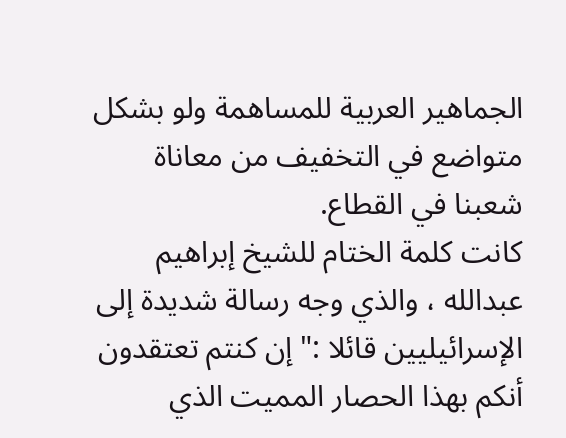الجماهير العربية للمساهمة ولو بشكل متواضع في التخفيف من معاناة شعبنا في القطاع.
كانت كلمة الختام للشيخ إبراهيم عبدالله ، والذي وجه رسالة شديدة إلى الإسرائيليين قائلا :" إن كنتم تعتقدون أنكم بهذا الحصار المميت الذي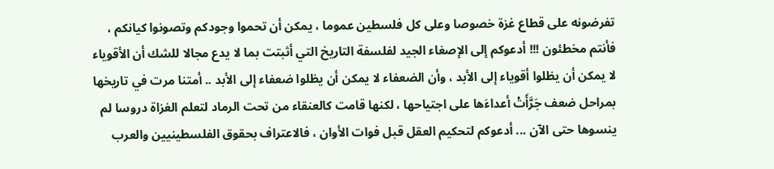تفرضونه على قطاع غزة خصوصا وعلى كل فلسطين عموما ، يمكن أن تحموا وجودكم وتصونوا كيانكم ، فأنتم مخطئون !!! أدعوكم إلى الإصغاء الجيد لفلسفة التاريخ التي أثبتت بما لا يدع مجالا للشك أن الأقوياء لا يمكن أن يظلوا أقوياء إلى الأبد ، وأن الضعفاء لا يمكن أن يظلوا ضعفاء إلى الأبد .. أمتنا مرت في تاريخها بمراحل ضعف جَرَّأَتْ أعداءَها على اجتياحها ، لكنها قامت كالعنقاء من تحت الرماد لتعلم الغزاة دروسا لم ينسوها حتى الآن ... أدعوكم لتحكيم العقل قبل فوات الأوان ، فالاعتراف بحقوق الفلسطينيين والعرب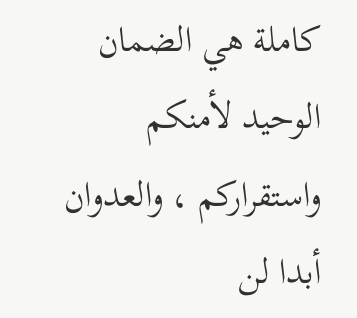كاملة هي الضمان الوحيد لأمنكم واستقراركم ، والعدوان أبدا لن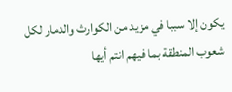يكون إلا سببا في مزيد من الكوارث والدمار لكل شعوب المنطقة بما فيهم انتم أيها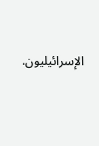الإسرائيليون.